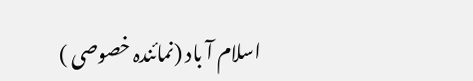اسلام آ باد (نمائندہ خصوصی )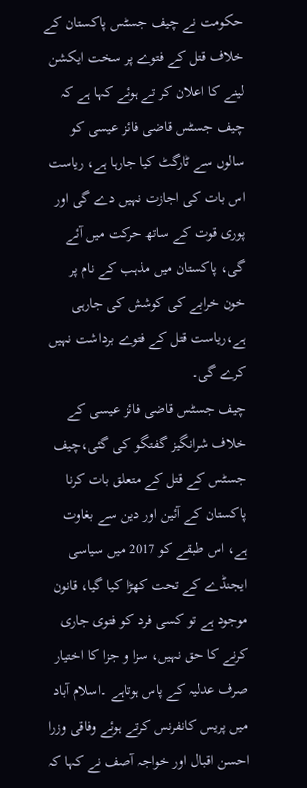حکومت نے چیف جسٹس پاکستان کے خلاف قتل کے فتوے پر سخت ایکشن لینے کا اعلان کر تے ہوئے کہا ہے کہ چیف جسٹس قاضی فائز عیسی کو سالوں سے ٹارگٹ کیا جارہا ہے، ریاست اس بات کی اجازت نہیں دے گی اور پوری قوت کے ساتھ حرکت میں آئے گی، پاکستان میں مذہب کے نام پر خون خرابے کی کوشش کی جارہی ہے،ریاست قتل کے فتوے برداشت نہیں کرے گی۔
چیف جسٹس قاضی فائز عیسی کے خلاف شرانگیز گفتگو کی گئی،چیف جسٹس کے قتل کے متعلق بات کرنا پاکستان کے آئین اور دین سے بغاوت ہے، اس طبقے کو 2017 میں سیاسی ایجنڈے کے تحت کھڑا کیا گیا، قانون موجود ہے تو کسی فرد کو فتوی جاری کرنے کا حق نہیں، سزا و جزا کا اختیار صرف عدلیہ کے پاس ہوتاہے ۔اسلام آباد میں پریس کانفرنس کرتے ہوئے وفاقی وزرا احسن اقبال اور خواجہ آصف نے کہا کہ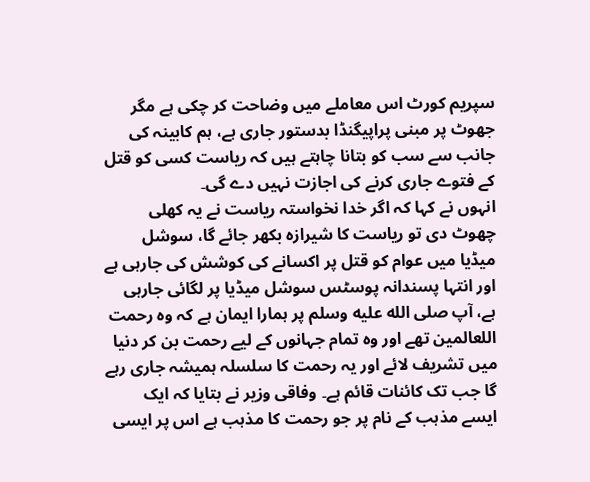سپریم کورٹ اس معاملے میں وضاحت کر چکی ہے مگر جھوٹ پر مبنی پراپیگنڈا بدستور جاری ہے، ہم کابینہ کی جانب سے سب کو بتانا چاہتے ہیں کہ ریاست کسی کو قتل کے فتوے جاری کرنے کی اجازت نہیں دے گی۔
انہوں نے کہا کہ اگر خدا نخواستہ ریاست نے یہ کھلی چھوٹ دی تو ریاست کا شیرازہ بکھر جائے گا، سوشل میڈیا میں عوام کو قتل پر اکسانے کی کوشش کی جارہی ہے اور انتہا پسندانہ پوسٹس سوشل میڈیا پر لگائی جارہی ہے، آپ صلى الله عليه وسلم پر ہمارا ایمان ہے کہ وہ رحمت اللعالمین تھے اور وہ تمام جہانوں کے لیے رحمت بن کر دنیا میں تشریف لائے اور یہ رحمت کا سلسلہ ہمیشہ جاری رہے گا جب تک کائنات قائم ہے۔ وفاقی وزیر نے بتایا کہ ایک ایسے مذہب کے نام پر جو رحمت کا مذہب ہے اس پر ایسی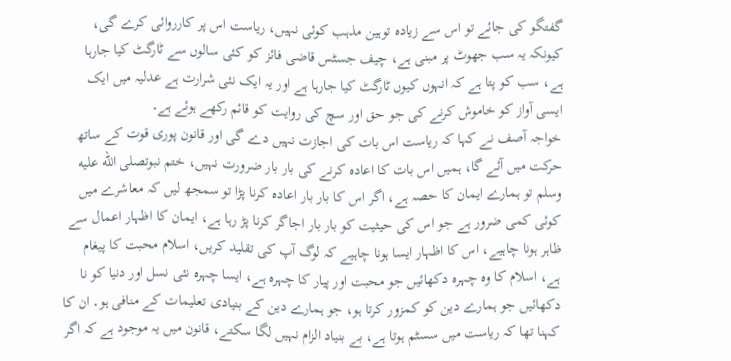گفتگو کی جائے تو اس سے زیادہ توہین مذہب کوئی نہیں، ریاست اس پر کارروائی کرے گی، کیونکہ یہ سب جھوٹ پر مبنی ہے، چیف جسٹس قاضی فائز کو کئی سالوں سے ٹارگٹ کیا جارہا ہے، سب کو پتا ہے کہ انہوں کیوں ٹارگٹ کیا جارہا ہے اور یہ ایک نئی شرارت ہے عدلیہ میں ایک ایسی آواز کو خاموش کرنے کی جو حق اور سچ کی روایت کو قائم رکھے ہوئے ہے۔
خواجہ آصف نے کہا کہ ریاست اس بات کی اجازت نہیں دے گی اور قانون پوری قوت کے ساتھ حرکت میں آئے گا، ہمیں اس بات کا اعادہ کرنے کی بار بار ضرورت نہیں، ختم نبوتصلى الله عليه وسلم تو ہمارے ایمان کا حصہ ہے، اگر اس کا بار بار اعادہ کرنا پڑا تو سمجھ لیں کہ معاشرے میں کوئی کمی ضرور ہے جو اس کی حیثیت کو بار بار اجاگر کرنا پڑ رہا ہے، ایمان کا اظہار اعمال سے ظاہر ہونا چاہیے، اس کا اظہار ایسا ہونا چاہیے کہ لوگ آپ کی تقلید کریں، اسلام محبت کا پیغام ہے، اسلام کا وہ چہرہ دکھائیں جو محبت اور پیار کا چہرہ ہے، ایسا چہرہ نئی نسل اور دنیا کو نا دکھائیں جو ہمارے دین کو کمزور کرتا ہو، جو ہمارے دین کے بنیادی تعلیمات کے منافی ہو۔ ان کا کہنا تھا کہ ریاست میں سسٹم ہوتا ہے، بے بنیاد الزام نہیں لگا سکتے، قانون میں یہ موجود ہے کہ اگر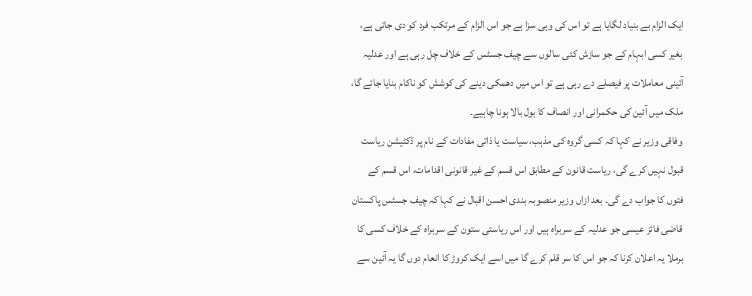ایک الزام بے بنیاد لگایا ہے تو اس کی وہی سزا ہے جو اس الزام کے مرتکب فرد کو دی جاتی ہے، بغیر کسی ابہام کے جو سازش کئی سالوں سے چیف جسٹس کے خلاف چل رہی ہے اور عدلیہ آئینی معاملات پر فیصلے دے رہی ہے تو اس میں دھمکی دینے کی کوشش کو ناکام بنایا جائے گا، ملک میں آئین کی حکمرانی اور انصاف کا بول بالا ہونا چاہیے۔
وفاقی وزیر نے کہا کہ کسی گروہ کی مذہب، سیاست یا ذاتی مفادات کے نام پر ڈکٹیشن ریاست قبول نہیں کرے گی، ریاست قانون کے مطابق اس قسم کے غیر قانونی اقدامات، اس قسم کے فتوں کا جواب دے گی۔ بعد ازاں وزیر منصوبہ بندی احسن اقبال نے کہا کہ چیف جسٹس پاکستان قاضی فائز عیسی جو عدلیہ کے سربراہ ہیں اور اس ریاستی ستون کے سربراہ کے خلاف کسی کا برملا یہ اعلان کرنا کہ جو اس کا سر قلم کرے گا میں اسے ایک کروڑ کا انعام دوں گا یہ آئین سے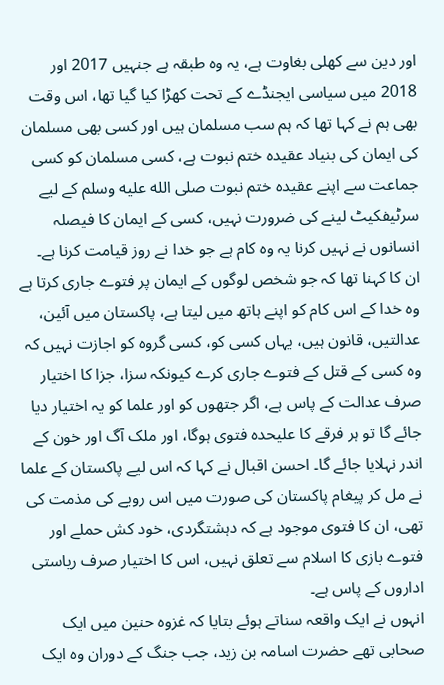اور دین سے کھلی بغاوت ہے، یہ وہ طبقہ ہے جنہیں 2017 اور 2018 میں سیاسی ایجنڈے کے تحت کھڑا کیا گیا تھا، اس وقت بھی ہم نے کہا تھا کہ ہم سب مسلمان ہیں اور کسی بھی مسلمان کی ایمان کی بنیاد عقیدہ ختم نبوت ہے، کسی مسلمان کو کسی جماعت سے اپنے عقیدہ ختم نبوت صلى الله عليه وسلم کے لیے سرٹیفکیٹ لینے کی ضرورت نہیں، کسی کے ایمان کا فیصلہ انسانوں نے نہیں کرنا یہ وہ کام ہے جو خدا نے روز قیامت کرنا ہے۔
ان کا کہنا تھا کہ جو شخص لوگوں کے ایمان پر فتوے جاری کرتا ہے وہ خدا کے اس کام کو اپنے ہاتھ میں لیتا ہے، پاکستان میں آئین، عدالتیں، قانون ہیں، یہاں کسی کو، کسی گروہ کو اجازت نہیں کہ وہ کسی کے قتل کے فتوے جاری کرے کیونکہ سزا، جزا کا اختیار صرف عدالت کے پاس ہے، اگر جتھوں کو اور علما کو یہ اختیار دیا جائے گا تو ہر فرقے کا علیحدہ فتوی ہوگا، اور ملک آگ اور خون کے اندر نہلایا جائے گا۔ احسن اقبال نے کہا کہ اس لیے پاکستان کے علما نے مل کر پیغام پاکستان کی صورت میں اس رویے کی مذمت کی تھی، ان کا فتوی موجود ہے کہ دہشتگردی، خود کش حملے اور فتوے بازی کا اسلام سے تعلق نہیں، اس کا اختیار صرف ریاستی اداروں کے پاس ہے۔
انہوں نے ایک واقعہ سناتے ہوئے بتایا کہ غزوہ حنین میں ایک صحابی تھے حضرت اسامہ بن زید، جب جنگ کے دوران وہ ایک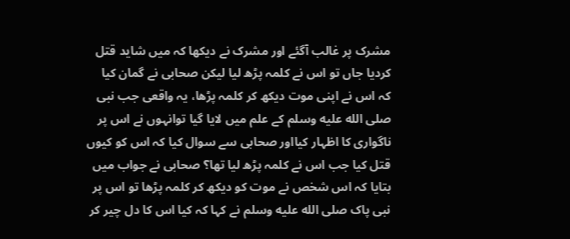مشرک پر غالب آگئے اور مشرک نے دیکھا کہ میں شاید قتل کردیا جاں تو اس نے کلمہ پڑھ لیا لیکن صحابی نے گمان کیا کہ اس نے اپنی موت دیکھ کر کلمہ پڑھا، یہ واقعی جب نبی صلى الله عليه وسلم کے علم میں لایا گیا توانہوں نے اس پر ناگواری کا اظہار کیااور صحابی سے سوال کیا کہ اس کو کیوں قتل کیا جب اس نے کلمہ پڑھ لیا تھا؟ صحابی نے جواب میں بتایا کہ اس شخص نے موت کو دیکھ کر کلمہ پڑھا تو اس پر نبی پاک صلى الله عليه وسلم نے کہا کہ کیا اس کا دل چیر کر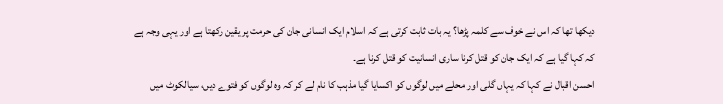دیکھا تھا کہ اس نے خوف سے کلمہ پڑھا؟ یہ بات ثابت کرتی ہے کہ اسلام ایک انسانی جان کی حرمت پر یقین رکھتا ہے اور یہی وجہ ہے کہ کہا گیا ہے کہ ایک جان کو قتل کرنا ساری انسانیت کو قتل کرنا ہے۔
احسن اقبال نے کہا کہ یہاں گلی اور محلے میں لوگوں کو اکسایا گیا مذہب کا نام لے کر کہ وہ لوگوں کو فتوے دیں، سیالکوٹ میں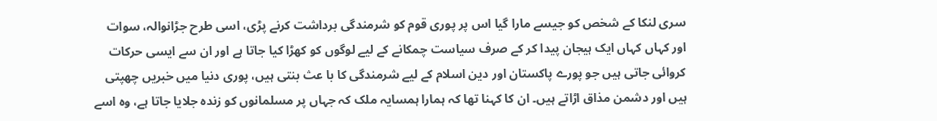سری لنکا کے شخص کو جیسے مارا گیا اس پر پوری قوم کو شرمندگی برداشت کرنے پڑی، اسی طرح جڑانوالہ، سوات اور کہاں کہاں ایک ہیجان پیدا کر کے صرف سیاست چمکانے کے لیے لوگوں کو کھڑا کیا جاتا ہے اور ان سے ایسی حرکات کروائی جاتی ہیں جو پورے پاکستان اور دین اسلام کے لیے شرمندگی کا با عث بنتی ہیں، پوری دنیا میں خبریں چھپتی ہیں اور دشمن مذاق اڑاتے ہیں۔ ان کا کہنا تھا کہ ہمارا ہمسایہ ملک کہ جہاں پر مسلمانوں کو زندہ جلایا جاتا ہے، وہ اسے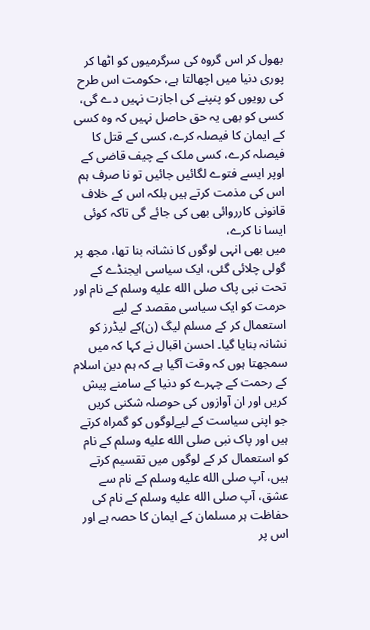بھول کر اس گروہ کی سرگرمیوں کو اٹھا کر پوری دنیا میں اچھالتا ہے، حکومت اس طرح کی رویوں کو پنپنے کی اجازت نہیں دے گی، کسی کو بھی یہ حق حاصل نہیں کہ وہ کسی کے ایمان کا فیصلہ کرے، کسی کے قتل کا فیصلہ کرے، کسی ملک کے چیف قاضی کے اوپر ایسے فتوے لگائیں جائیں تو نا صرف ہم اس کی مذمت کرتے ہیں بلکہ اس کے خلاف قانونی کارروائی بھی کی جائے گی تاکہ کوئی ایسا نا کرے،
میں بھی انہی لوگوں کا نشانہ بنا تھا، مجھ پر گولی چلائی گئی، ایک سیاسی ایجنڈے کے تحت نبی پاک صلى الله عليه وسلم کے نام اور حرمت کو ایک سیاسی مقصد کے لیے استعمال کر کے مسلم لیگ (ن)کے لیڈرز کو نشانہ بنایا گیا۔ احسن اقبال نے کہا کہ میں سمجھتا ہوں کہ وقت آگیا ہے کہ ہم دین اسلام کے رحمت کے چہرے کو دنیا کے سامنے پیش کریں اور ان آوازوں کی حوصلہ شکنی کریں جو اپنی سیاست کے لیےلوگوں کو گمراہ کرتے ہیں اور پاک نبی صلى الله عليه وسلم کے نام کو استعمال کر کے لوگوں میں تقسیم کرتے ہیں، آپ صلى الله عليه وسلم کے نام سے عشق، آپ صلى الله عليه وسلم کے نام کی حفاظت ہر مسلمان کے ایمان کا حصہ ہے اور اس پر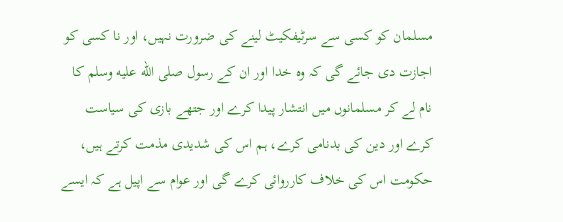مسلمان کو کسی سے سرٹیفکیٹ لینے کی ضرورت نہیں، اور نا کسی کو اجازت دی جائے گی کہ وہ خدا اور ان کے رسول صلى الله عليه وسلم کا نام لے کر مسلمانوں میں انتشار پیدا کرے اور جتھے بازی کی سیاست کرے اور دین کی بدنامی کرے، ہم اس کی شدیدی مذمت کرتے ہیں، حکومت اس کی خلاف کارروائی کرے گی اور عوام سے اپیل ہے کہ ایسے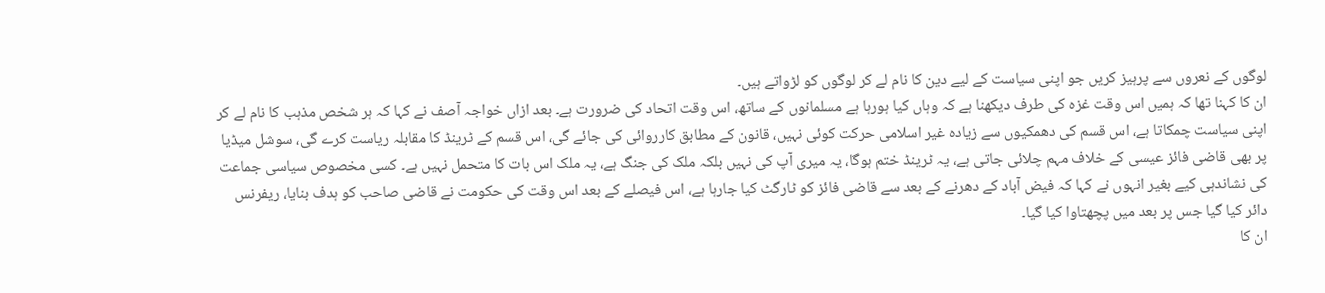لوگوں کے نعروں سے پرہیز کریں جو اپنی سیاست کے لیے دین کا نام لے کر لوگوں کو لڑواتے ہیں۔
ان کا کہنا تھا کہ ہمیں اس وقت غزہ کی طرف دیکھنا ہے کہ وہاں کیا ہورہا ہے مسلمانوں کے ساتھ، اس وقت اتحاد کی ضرورت ہے۔ بعد ازاں خواجہ آصف نے کہا کہ ہر شخص مذہب کا نام لے کر اپنی سیاست چمکاتا ہے، اس قسم کی دھمکیوں سے زیادہ غیر اسلامی حرکت کوئی نہیں، قانون کے مطابق کارروائی کی جائے گی، اس قسم کے ٹرینڈ کا مقابلہ ریاست کرے گی، سوشل میڈیا پر بھی قاضی فائز عیسی کے خلاف مہم چلائی جاتی ہے، یہ ٹرینڈ ختم ہوگا، یہ میری آپ کی نہیں بلکہ ملک کی جنگ ہے، یہ ملک اس بات کا متحمل نہیں ہے۔ کسی مخصوص سیاسی جماعت کی نشاندہی کیے بغیر انہوں نے کہا کہ فیض آباد کے دھرنے کے بعد سے قاضی فائز کو ٹارگٹ کیا جارہا ہے، اس فیصلے کے بعد اس وقت کی حکومت نے قاضی صاحب کو ہدف بنایا، ریفرنس دائر کیا گیا جس پر بعد میں پچھتاوا کیا گیا۔
ان کا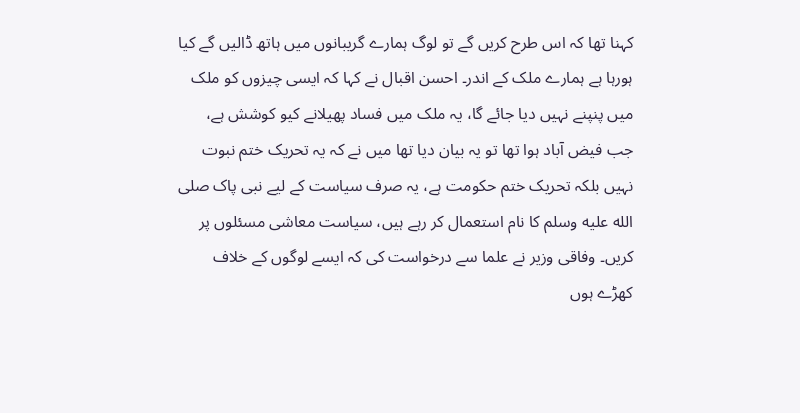کہنا تھا کہ اس طرح کریں گے تو لوگ ہمارے گریبانوں میں ہاتھ ڈالیں گے کیا ہورہا ہے ہمارے ملک کے اندر۔ احسن اقبال نے کہا کہ ایسی چیزوں کو ملک میں پنپنے نہیں دیا جائے گا، یہ ملک میں فساد پھیلانے کیو کوشش ہے، جب فیض آباد ہوا تھا تو یہ بیان دیا تھا میں نے کہ یہ تحریک ختم نبوت نہیں بلکہ تحریک ختم حکومت ہے، یہ صرف سیاست کے لیے نبی پاک صلى الله عليه وسلم کا نام استعمال کر رہے ہیں، سیاست معاشی مسئلوں پر کریں۔ وفاقی وزیر نے علما سے درخواست کی کہ ایسے لوگوں کے خلاف کھڑے ہوں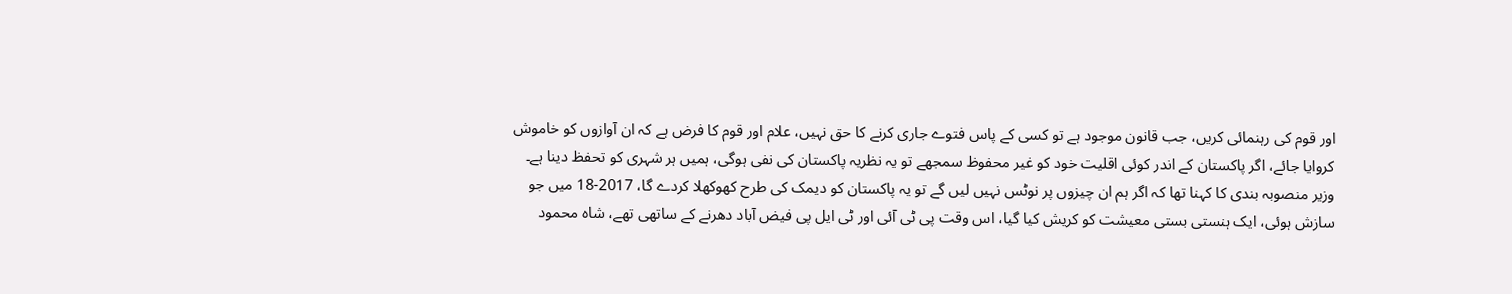اور قوم کی رہنمائی کریں، جب قانون موجود ہے تو کسی کے پاس فتوے جاری کرنے کا حق نہیں، علام اور قوم کا فرض ہے کہ ان آوازوں کو خاموش کروایا جائے، اگر پاکستان کے اندر کوئی اقلیت خود کو غیر محفوظ سمجھے تو یہ نظریہ پاکستان کی نفی ہوگی، ہمیں ہر شہری کو تحفظ دینا ہے۔
وزیر منصوبہ بندی کا کہنا تھا کہ اگر ہم ان چیزوں پر نوٹس نہیں لیں گے تو یہ پاکستان کو دیمک کی طرح کھوکھلا کردے گا، 2017-18 میں جو سازش ہوئی، ایک ہنستی بستی معیشت کو کریش کیا گیا، اس وقت پی ٹی آئی اور ٹی ایل پی فیض آباد دھرنے کے ساتھی تھے، شاہ محمود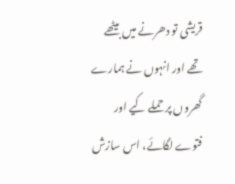قریشی تو دھرنے میں بیٹھے تھے اور انہوں نے ہمارے گھروں پر حملے کیے اور فتوے لگائے، اس سازش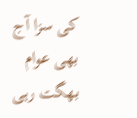کی سزا آج بھی عوام بھگت رہی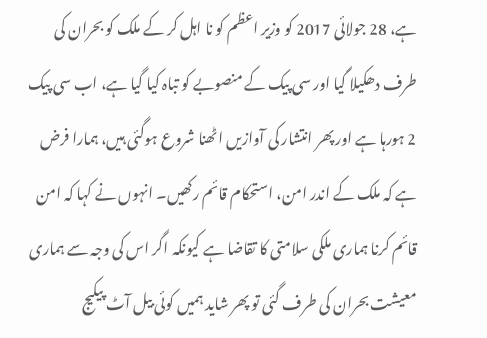ہے، 28 جولائی 2017 کو وزیر اعظم کو نا اہل کر کے ملک کو بحران کی طرف دھکیلا گیا اور سی پیک کے منصوبے کو تباہ کیا گیا ہے، اب سی پیک 2 ہورہا ہے اور پھر انتشار کی آوازیں اٹھنا شروع ہوگئی ہیں، ہمارا فرض ہے کہ ملک کے اندر امن، استحکام قائم رکھیں۔ انہوں نے کہا کہ امن قائم کرنا ہماری ملکی سلامتی کا تقاضا ہے کیونکہ اگر اس کی وجہ سے ہماری معیشت بحران کی طرف گئی تو پھر شاید ہمیں کوئی بیل آٹ پیکیج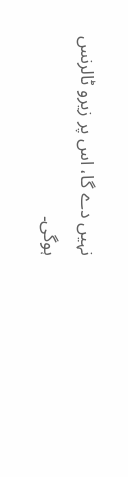نہیں دے گا، اس پر زیرو ٹالرنس ہوگی۔